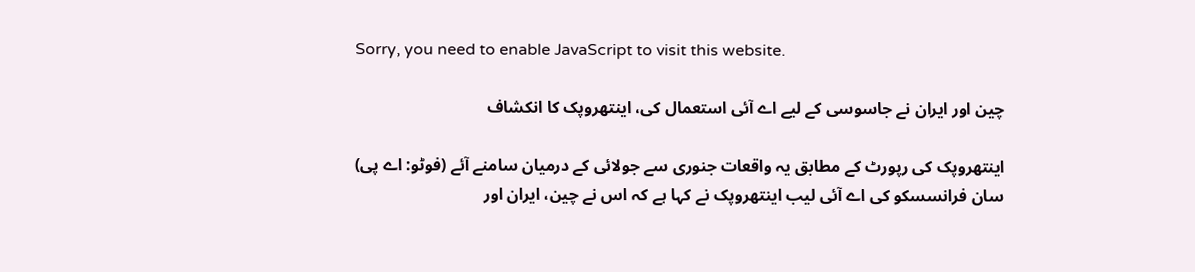Sorry, you need to enable JavaScript to visit this website.

چین اور ایران نے جاسوسی کے لیے اے آئی استعمال کی، اینتھروپک کا انکشاف

اینتھروپک کی رپورٹ کے مطابق یہ واقعات جنوری سے جولائی کے درمیان سامنے آئے (فوٹو: اے پی)
سان فرانسسکو کی اے آئی لیب اینتھروپک نے کہا ہے کہ اس نے چین، ایران اور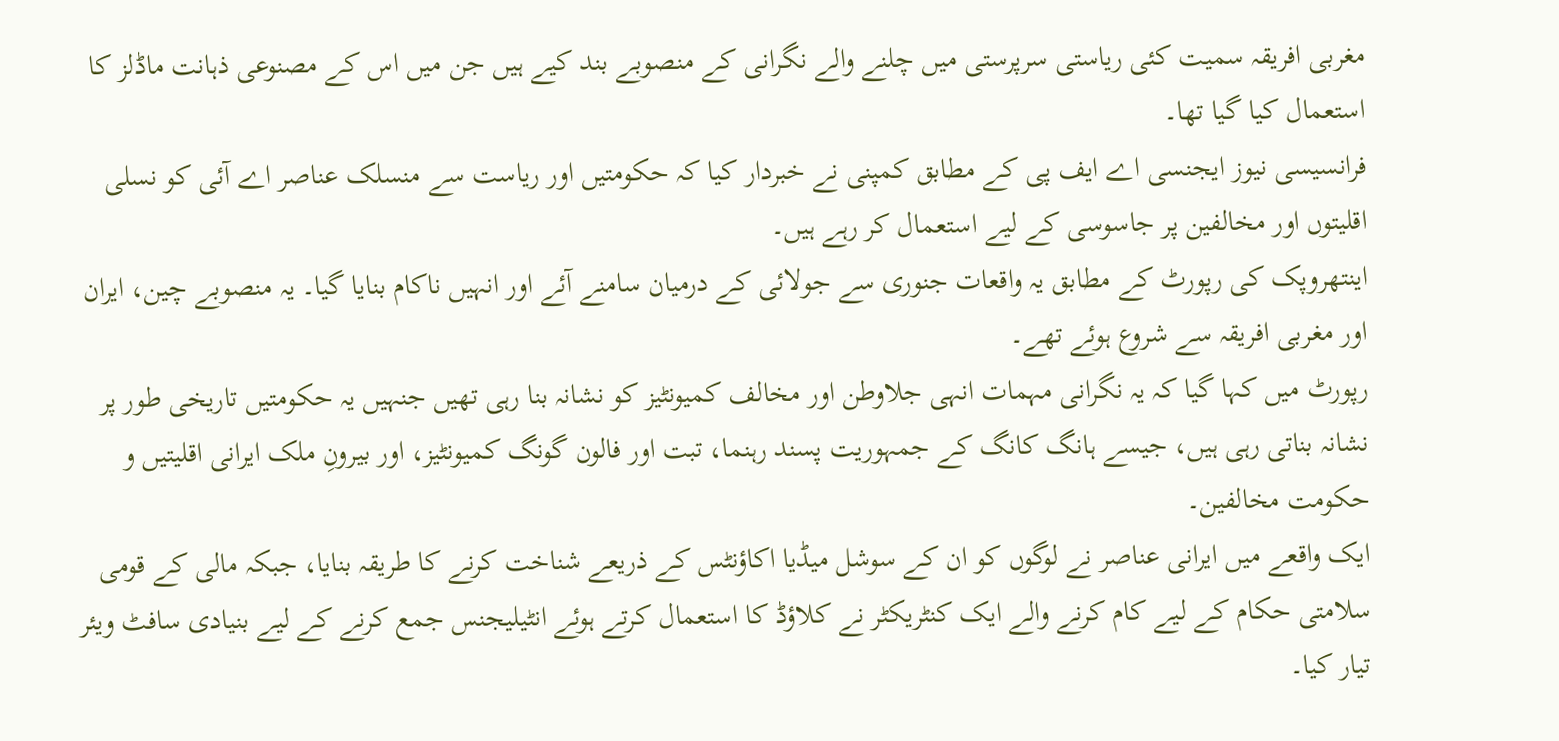مغربی افریقہ سمیت کئی ریاستی سرپرستی میں چلنے والے نگرانی کے منصوبے بند کیے ہیں جن میں اس کے مصنوعی ذہانت ماڈلز کا استعمال کیا گیا تھا۔
فرانسیسی نیوز ایجنسی اے ایف پی کے مطابق کمپنی نے خبردار کیا کہ حکومتیں اور ریاست سے منسلک عناصر اے آئی کو نسلی اقلیتوں اور مخالفین پر جاسوسی کے لیے استعمال کر رہے ہیں۔
اینتھروپک کی رپورٹ کے مطابق یہ واقعات جنوری سے جولائی کے درمیان سامنے آئے اور انہیں ناکام بنایا گیا۔ یہ منصوبے چین، ایران اور مغربی افریقہ سے شروع ہوئے تھے۔
رپورٹ میں کہا گیا کہ یہ نگرانی مہمات انہی جلاوطن اور مخالف کمیونٹیز کو نشانہ بنا رہی تھیں جنہیں یہ حکومتیں تاریخی طور پر نشانہ بناتی رہی ہیں، جیسے ہانگ کانگ کے جمہوریت پسند رہنما، تبت اور فالون گونگ کمیونٹیز، اور بیرونِ ملک ایرانی اقلیتیں و حکومت مخالفین۔
ایک واقعے میں ایرانی عناصر نے لوگوں کو ان کے سوشل میڈیا اکاؤنٹس کے ذریعے شناخت کرنے کا طریقہ بنایا، جبکہ مالی کے قومی سلامتی حکام کے لیے کام کرنے والے ایک کنٹریکٹر نے کلاؤڈ کا استعمال کرتے ہوئے انٹیلیجنس جمع کرنے کے لیے بنیادی سافٹ ویئر تیار کیا۔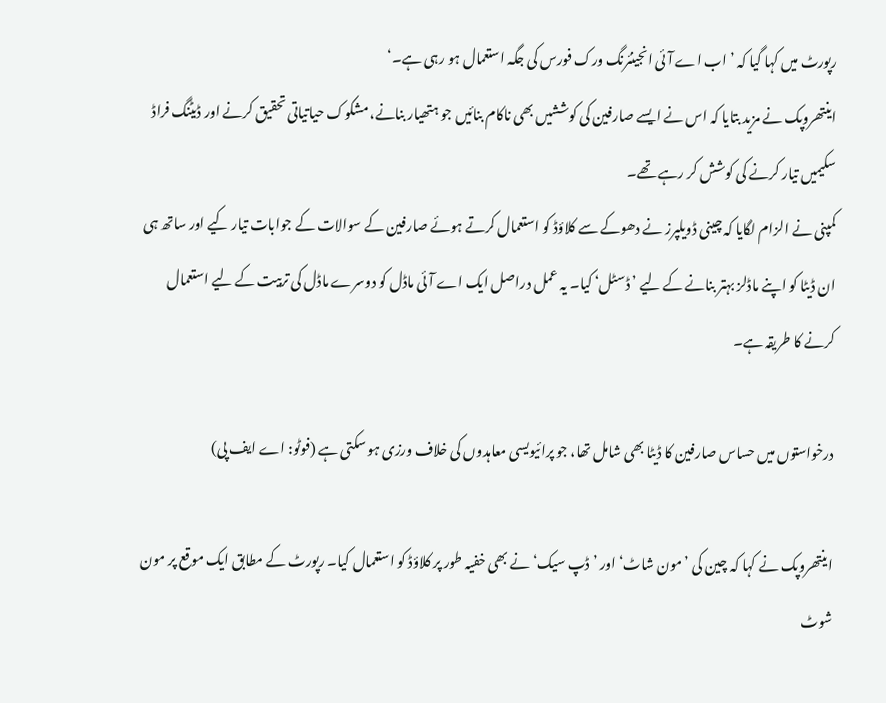رپورٹ میں کہا گیا کہ ’اب اے آئی انجینئرنگ ورک فورس کی جگہ استعمال ہو رہی ہے۔‘
اینتھروپک نے مزید بتایا کہ اس نے ایسے صارفین کی کوششیں بھی ناکام بنائیں جو ہتھیار بنانے، مشکوک حیاتیاتی تحقیق کرنے اور ڈیٹنگ فراڈ سکیمیں تیار کرنے کی کوشش کر رہے تھے۔
کمپنی نے الزام لگایا کہ چینی ڈویلپرز نے دھوکے سے کلاؤڈ کو استعمال کرتے ہوئے صارفین کے سوالات کے جوابات تیار کیے اور ساتھ ہی ان ڈیٹا کو اپنے ماڈلز بہتر بنانے کے لیے ’ڈسٹل‘ کیا۔ یہ عمل دراصل ایک اے آئی ماڈل کو دوسرے ماڈل کی تربیت کے لیے استعمال کرنے کا طریقہ ہے۔

درخواستوں میں حساس صارفین کا ڈیٹا بھی شامل تھا، جو پرائیویسی معاہدوں کی خلاف ورزی ہو سکتی ہے (فوٹو: اے ایف پی)

اینتھروپک نے کہا کہ چین کی ’مون شاٹ‘ اور ’ڈپ سیک‘ نے بھی خفیہ طور پر کلاؤڈ کو استعمال کیا۔ رپورٹ کے مطابق ایک موقع پر مون شوٹ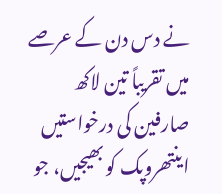نے دس دن کے عرصے میں تقریباً تین لاکھ صارفین کی درخواستیں اینتھروپک کو بھیجیں، جو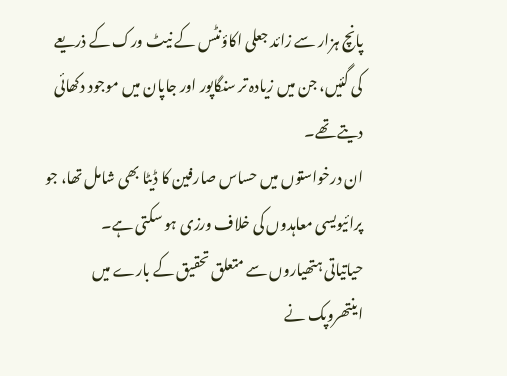پانچ ہزار سے زائد جعلی اکاؤنٹس کے نیٹ ورک کے ذریعے کی گئیں، جن میں زیادہ تر سنگاپور اور جاپان میں موجود دکھائی دیتے تھے۔
ان درخواستوں میں حساس صارفین کا ڈیٹا بھی شامل تھا، جو پرائیویسی معاہدوں کی خلاف ورزی ہو سکتی ہے۔
حیاتیاتی ہتھیاروں سے متعلق تحقیق کے بارے میں اینتھروپک نے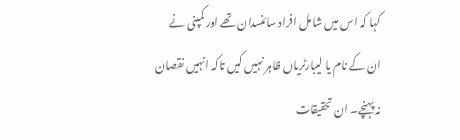کہا کہ اس میں شامل افراد سائنسدان تھے اور کمپنی نے ان کے نام یا لیبارٹریاں ظاہر نہیں کیں تاکہ انہیں نقصان نہ پہنچے۔ ان تحقیقات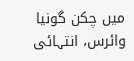میں چکن گونیا وائرس، انتہائی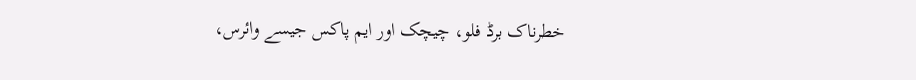خطرناک برڈ فلو، چیچک اور ایم پاکس جیسے وائرس،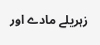زہریلے مادے اور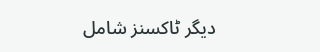دیگر ٹاکسنز شامل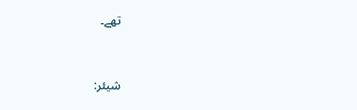تھے۔



شیئر: